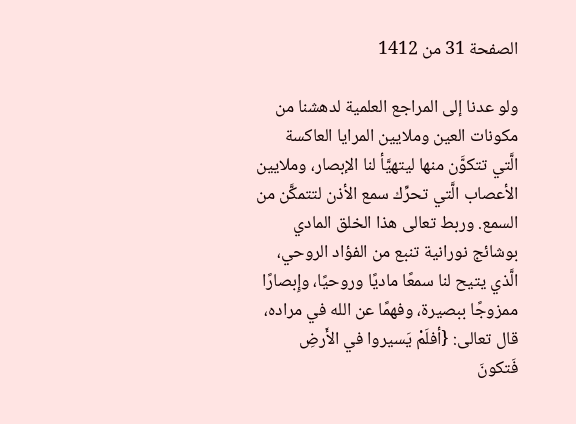الصفحة 31 من 1412

ولو عدنا إلى المراجع العلمية لدهشنا من مكونات العين وملايين المرايا العاكسة الَّتي تتكوَّن منها ليتهيَّأ لنا الإبصار، وملايين الأعصاب الَّتي تحرِّك سمع الأذن لتتمكَّن من السمع. وربط تعالى هذا الخلق المادي بوشائج نورانية تنبع من الفؤاد الروحي، الَّذي يتيح لنا سمعًا ماديًا وروحيًا، وإِبصارًا ممزوجًا ببصيرة، وفهمًا عن الله في مراده، قال تعالى: {أفلَمْ يَسيروا في الأَرضِ فَتكونَ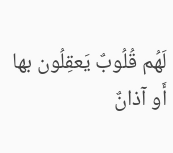لَهُم قُلُوبٌ يَعقِلُون بها أَو آذانٌ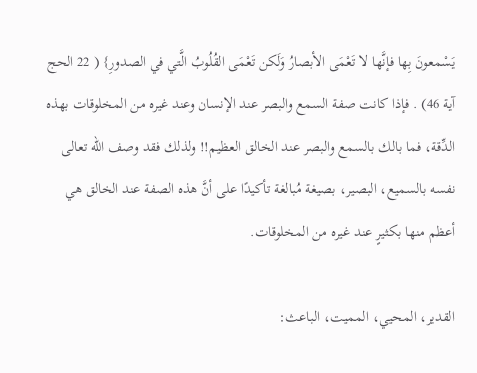يَسْمعونَ بِها فإنَّها لا تَعْمَى الأبصارُ وَلَكن تَعْمَى القُلُوبُ الَّتي في الصدورِ} ( 22 الحج آية 46) . فإذا كانت صفة السمع والبصر عند الإنسان وعند غيره من المخلوقات بهذه الدِّقة، فما بالك بالسمع والبصر عند الخالق العظيم!! ولذلك فقد وصف الله تعالى نفسه بالسميع، البصير، بصيغة مُبالغة تأكيدًا على أنَّ هذه الصفة عند الخالق هي أعظم منها بكثيرٍ عند غيره من المخلوقات.

القدير، المحيي، المميت، الباعث: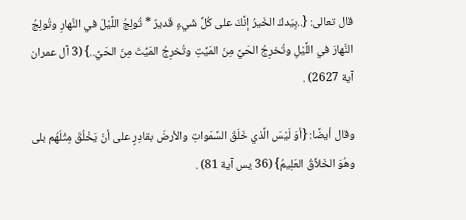قال تعالى: {..بِيَدكَ الخَيرُ إنَّكَ على كُلِّ شَيءٍ قَديرٌ * تُولِجُ اللَّيْلَ في النَّهارِ وتُولِجُ النَّهارَ في اللَّيْلِ وتُخرِجُ الحَيَّ مِنَ المَيِّتِ وتُخرِجُ المَيِّتَ مِنَ الحَيِّ..} (3 آل عمران آية 2627) .

وقال أيضًا: {أوَ لَيْسَ الَّذي خَلَقَ السَّمَواتِ والأرضَ بقادِرٍ على أنْ يَخْلُقَ مِثْلَهُم بلى وهُوَ الخَلاَّقُ العَلِيمُ} (36 يس آية 81) .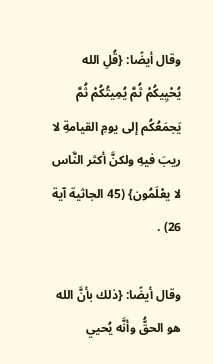وقال أيضًا: {قُلِ الله يُحْيِيكُمْ ثُمَّ يُمِيتُكُمْ ثُمَّ يَجمَعُكُم إلى يومِ القيامةِ لا ريبَ فيهِ ولكنَّ أكثر النَّاس لا يعْلَمُون} (45 الجاثية آية 26) .

وقال أيضًا: {ذلك بأنَّ الله هو الحقُّ وأنَّه يُحيي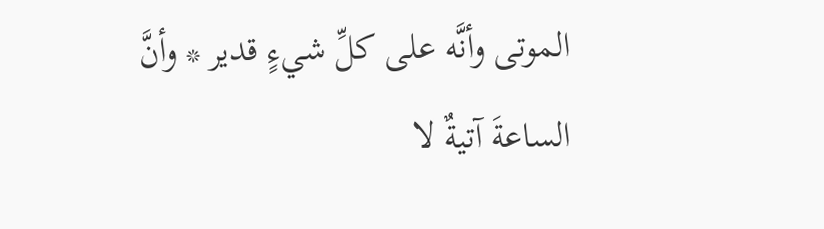الموتى وأنَّه على كلِّ شيءٍ قدير * وأنَّ الساعةَ آتيةٌ لا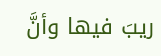ريبَ فيها وأنَّ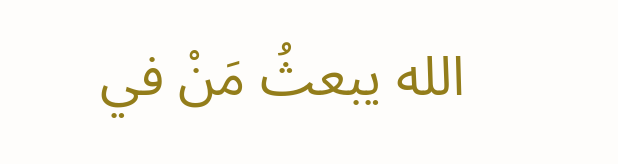الله يبعثُ مَنْ في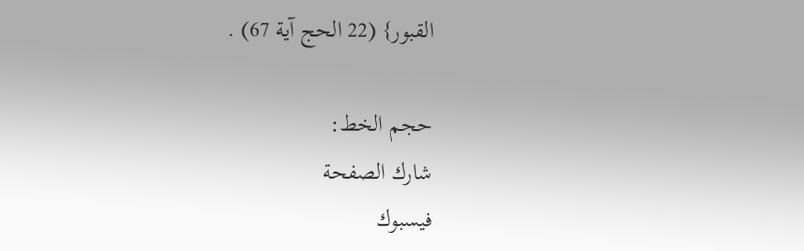القبور} (22 الحج آية 67) .

حجم الخط:
شارك الصفحة
فيسبوك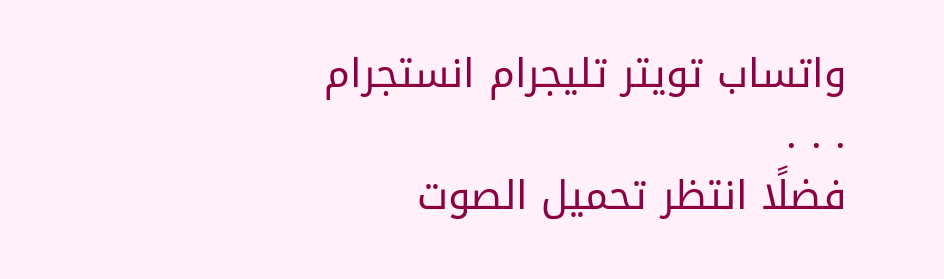واتساب تويتر تليجرام انستجرام
. . .
فضلًا انتظر تحميل الصوت